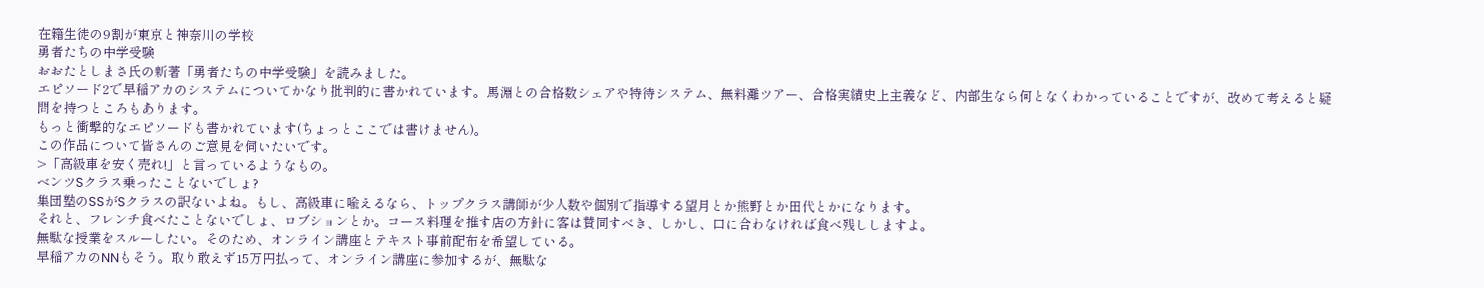在籍生徒の9割が東京と神奈川の学校
勇者たちの中学受験
おおたとしまさ氏の新著「勇者たちの中学受験」を読みました。
エピソード2で早稲アカのシステムについてかなり批判的に書かれています。馬淵との合格数シェアや特待システム、無料灘ツアー、合格実績史上主義など、内部生なら何となくわかっていることですが、改めて考えると疑問を持つところもあります。
もっと衝撃的なエピソードも書かれています(ちょっとここでは書けません)。
この作品について皆さんのご意見を伺いたいです。
>「高級車を安く売れ!」と言っているようなもの。
ベンツSクラス乗ったことないでしょ?
集団塾のSSがSクラスの訳ないよね。もし、高級車に喩えるなら、トップクラス講師が少人数や個別で指導する望月とか熊野とか田代とかになります。
それと、フレンチ食べたことないでしょ、ロブションとか。コース料理を推す店の方針に客は賛同すべき、しかし、口に合わなければ食べ残ししますよ。
無駄な授業をスルーしたい。そのため、オンライン講座とテキスト事前配布を希望している。
早稲アカのNNもそう。取り敢えず15万円払って、オンライン講座に参加するが、無駄な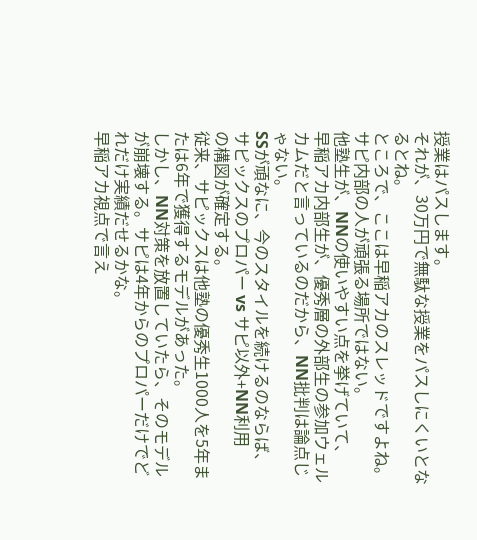授業はパスします。
それが、30万円で無駄な授業をパスしにくいとなるとね。
ところで、ここは早稲アカのスレッドですよね。サピ内部の人が頑張る場所ではない。
他塾生が、NNの使いやすい点を挙げていて、
早稲アカ内部生が、優秀層の外部生の参加ウェルカムだと言っているのだから、NN批判は論点じゃない。
SSが頑なに、今のスタイルを続けるのならば、
サピックスのプロパー vs サピ以外+NN利用
の構図が確定する。
従来、サピックスは他塾の優秀生1000人を5年または6年で獲得するモデルがあった。
しかし、NN対策を放置していたら、そのモデルが崩壊する。サピは4年からのプロパーだけでどれだけ実績だせるかな。
早稲アカ視点で言え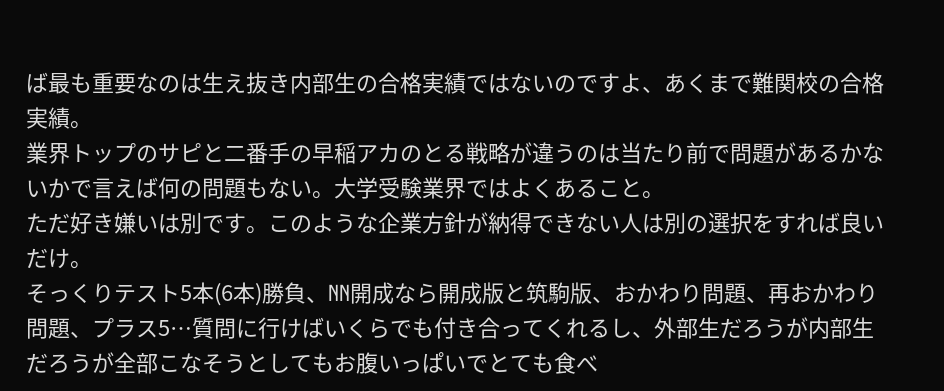ば最も重要なのは生え抜き内部生の合格実績ではないのですよ、あくまで難関校の合格実績。
業界トップのサピと二番手の早稲アカのとる戦略が違うのは当たり前で問題があるかないかで言えば何の問題もない。大学受験業界ではよくあること。
ただ好き嫌いは別です。このような企業方針が納得できない人は別の選択をすれば良いだけ。
そっくりテスト5本(6本)勝負、NN開成なら開成版と筑駒版、おかわり問題、再おかわり問題、プラス5…質問に行けばいくらでも付き合ってくれるし、外部生だろうが内部生だろうが全部こなそうとしてもお腹いっぱいでとても食べ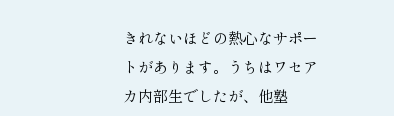きれないほどの熱心なサポートがあります。うちはワセアカ内部生でしたが、他塾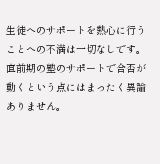生徒へのサポートを熱心に行うことへの不満は一切なしです。
直前期の塾のサポートで合否が動くという点にはまったく異論ありません。